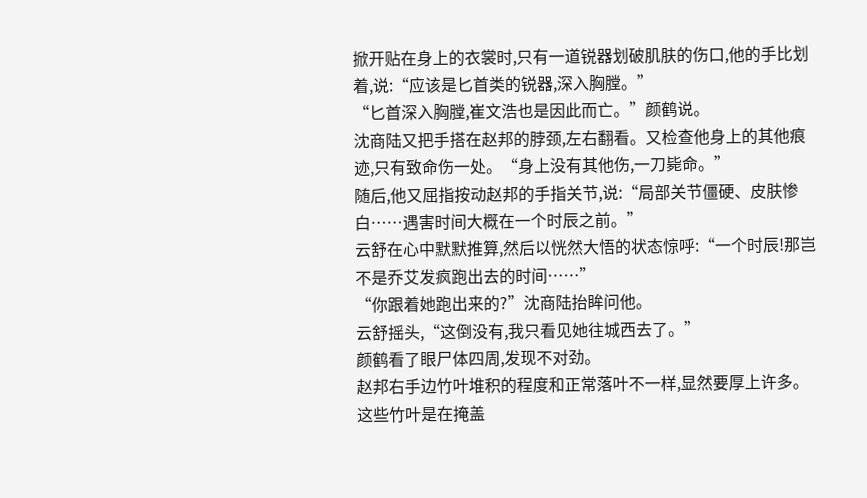掀开贴在身上的衣裳时,只有一道锐器划破肌肤的伤口,他的手比划着,说:“应该是匕首类的锐器,深入胸膛。”
“匕首深入胸膛,崔文浩也是因此而亡。”颜鹤说。
沈商陆又把手搭在赵邦的脖颈,左右翻看。又检查他身上的其他痕迹,只有致命伤一处。“身上没有其他伤,一刀毙命。”
随后,他又屈指按动赵邦的手指关节,说:“局部关节僵硬、皮肤惨白……遇害时间大概在一个时辰之前。”
云舒在心中默默推算,然后以恍然大悟的状态惊呼:“一个时辰!那岂不是乔艾发疯跑出去的时间……”
“你跟着她跑出来的?”沈商陆抬眸问他。
云舒摇头,“这倒没有,我只看见她往城西去了。”
颜鹤看了眼尸体四周,发现不对劲。
赵邦右手边竹叶堆积的程度和正常落叶不一样,显然要厚上许多。
这些竹叶是在掩盖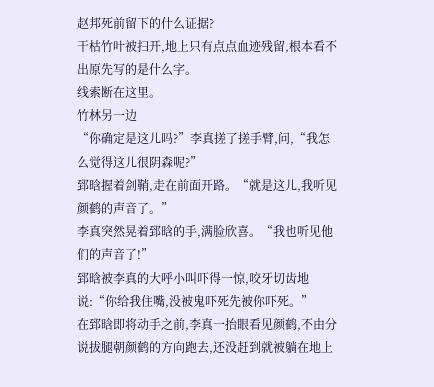赵邦死前留下的什么证据?
干枯竹叶被扫开,地上只有点点血迹残留,根本看不出原先写的是什么字。
线索断在这里。
竹林另一边
“你确定是这儿吗?”李真搓了搓手臂,问,“我怎么觉得这儿很阴森呢?”
郅晗握着剑鞘,走在前面开路。“就是这儿,我听见颜鹤的声音了。”
李真突然晃着郅晗的手,满脸欣喜。“我也听见他们的声音了!”
郅晗被李真的大呼小叫吓得一惊,咬牙切齿地说:“你给我住嘴,没被鬼吓死先被你吓死。”
在郅晗即将动手之前,李真一抬眼看见颜鹤,不由分说拔腿朝颜鹤的方向跑去,还没赶到就被躺在地上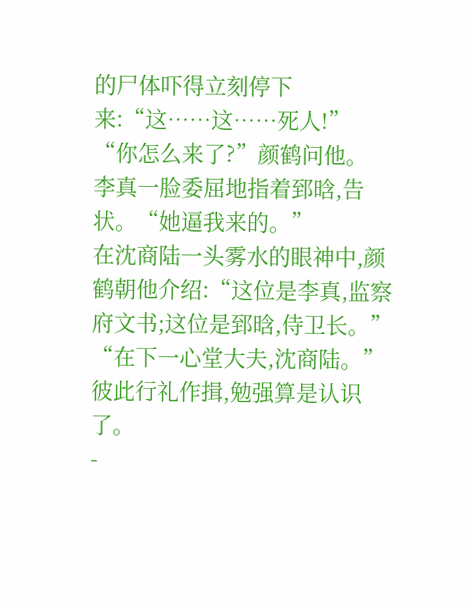的尸体吓得立刻停下来:“这……这……死人!”
“你怎么来了?”颜鹤问他。
李真一脸委屈地指着郅晗,告状。“她逼我来的。”
在沈商陆一头雾水的眼神中,颜鹤朝他介绍:“这位是李真,监察府文书;这位是郅晗,侍卫长。”
“在下一心堂大夫,沈商陆。”
彼此行礼作揖,勉强算是认识了。
-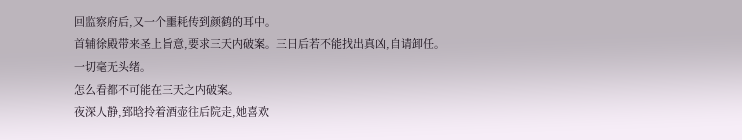回监察府后,又一个噩耗传到颜鹤的耳中。
首辅徐殿带来圣上旨意,要求三天内破案。三日后若不能找出真凶,自请卸任。
一切毫无头绪。
怎么看都不可能在三天之内破案。
夜深人静,郅晗拎着酒壶往后院走,她喜欢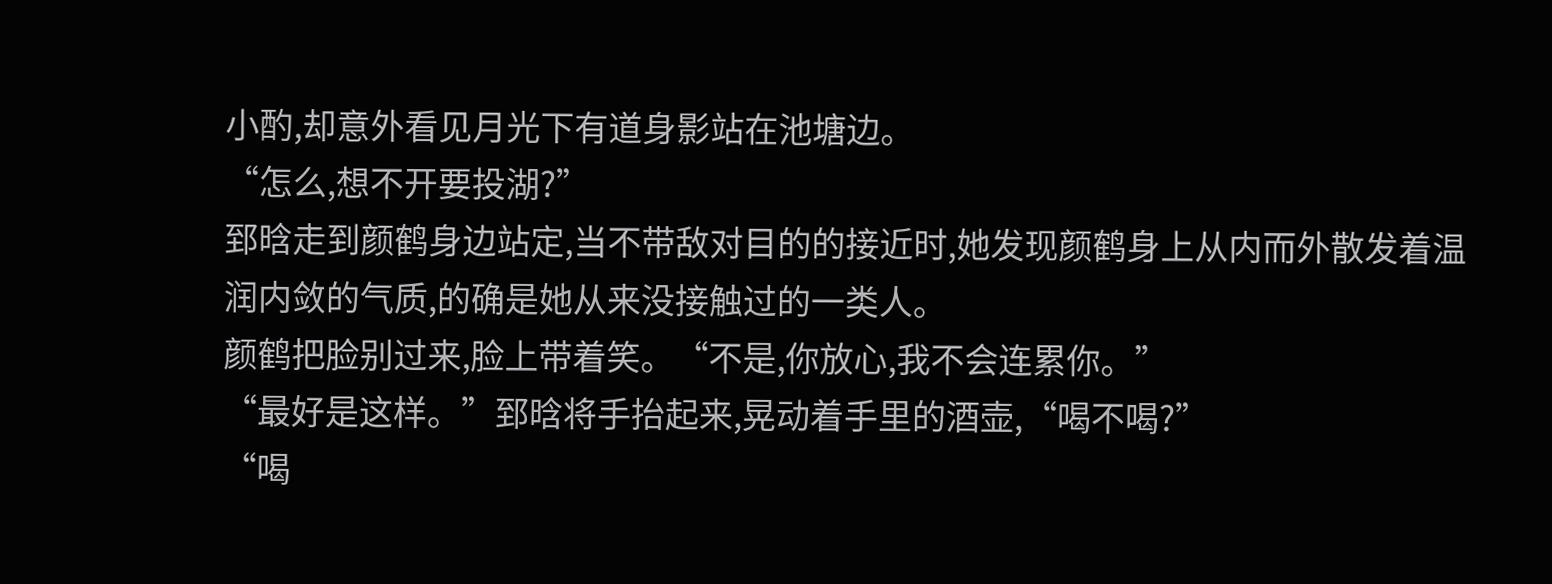小酌,却意外看见月光下有道身影站在池塘边。
“怎么,想不开要投湖?”
郅晗走到颜鹤身边站定,当不带敌对目的的接近时,她发现颜鹤身上从内而外散发着温润内敛的气质,的确是她从来没接触过的一类人。
颜鹤把脸别过来,脸上带着笑。“不是,你放心,我不会连累你。”
“最好是这样。”郅晗将手抬起来,晃动着手里的酒壶,“喝不喝?”
“喝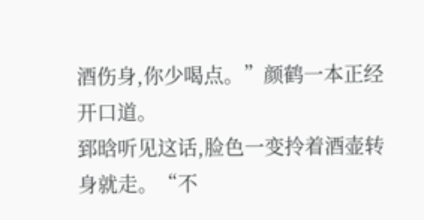酒伤身,你少喝点。”颜鹤一本正经开口道。
郅晗听见这话,脸色一变拎着酒壶转身就走。“不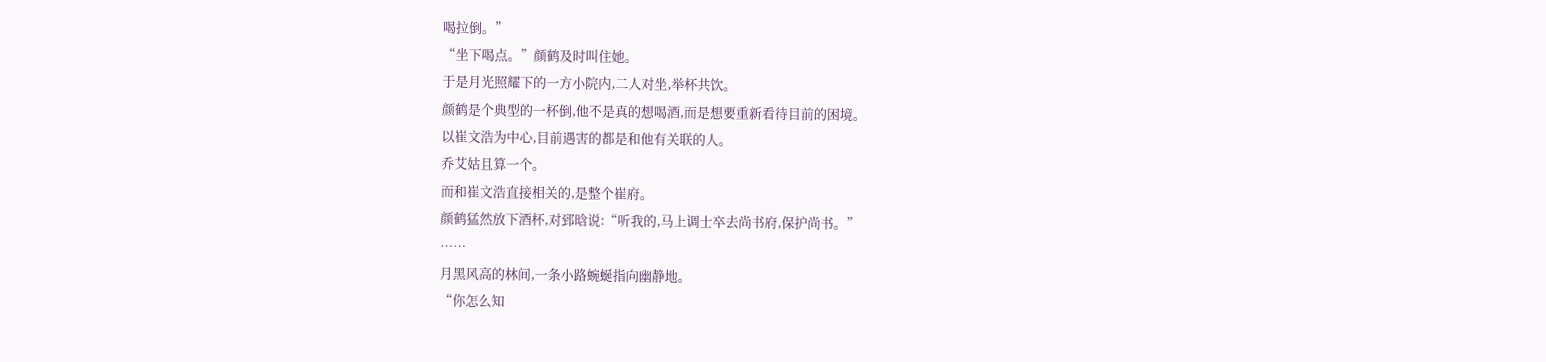喝拉倒。”
“坐下喝点。”颜鹤及时叫住她。
于是月光照耀下的一方小院内,二人对坐,举杯共饮。
颜鹤是个典型的一杯倒,他不是真的想喝酒,而是想要重新看待目前的困境。
以崔文浩为中心,目前遇害的都是和他有关联的人。
乔艾姑且算一个。
而和崔文浩直接相关的,是整个崔府。
颜鹤猛然放下酒杯,对郅晗说:“听我的,马上调士卒去尚书府,保护尚书。”
……
月黑风高的林间,一条小路蜿蜒指向幽静地。
“你怎么知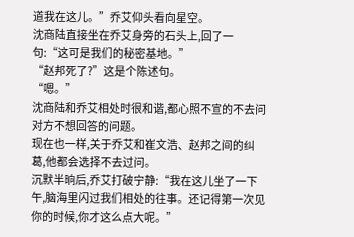道我在这儿。”乔艾仰头看向星空。
沈商陆直接坐在乔艾身旁的石头上,回了一句:“这可是我们的秘密基地。”
“赵邦死了?”这是个陈述句。
“嗯。”
沈商陆和乔艾相处时很和谐,都心照不宣的不去问对方不想回答的问题。
现在也一样,关于乔艾和崔文浩、赵邦之间的纠葛,他都会选择不去过问。
沉默半晌后,乔艾打破宁静:“我在这儿坐了一下午,脑海里闪过我们相处的往事。还记得第一次见你的时候,你才这么点大呢。”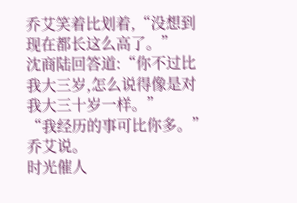乔艾笑着比划着,“没想到现在都长这么高了。”
沈商陆回答道:“你不过比我大三岁,怎么说得像是对我大三十岁一样。”
“我经历的事可比你多。”乔艾说。
时光催人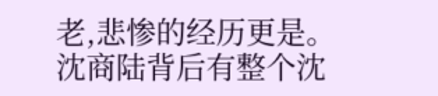老,悲惨的经历更是。
沈商陆背后有整个沈